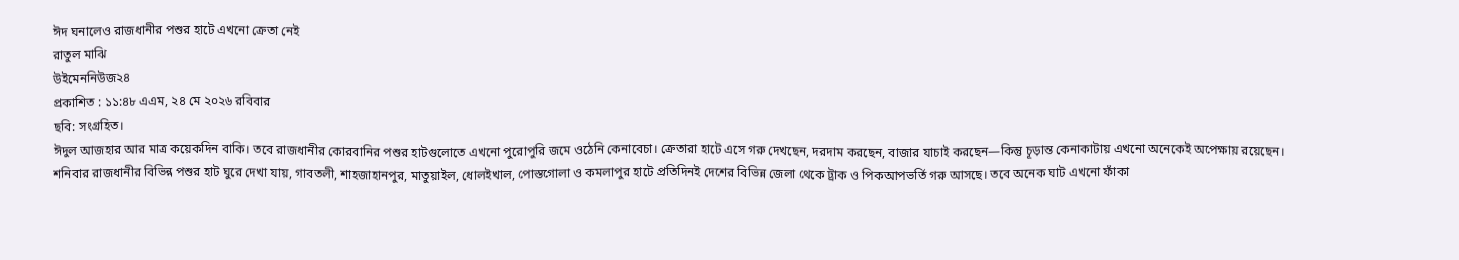ঈদ ঘনালেও রাজধানীর পশুর হাটে এখনো ক্রেতা নেই
রাতুল মাঝি
উইমেননিউজ২৪
প্রকাশিত : ১১:৪৮ এএম, ২৪ মে ২০২৬ রবিবার
ছবি: সংগ্রহিত।
ঈদুল আজহার আর মাত্র কয়েকদিন বাকি। তবে রাজধানীর কোরবানির পশুর হাটগুলোতে এখনো পুরোপুরি জমে ওঠেনি কেনাবেচা। ক্রেতারা হাটে এসে গরু দেখছেন, দরদাম করছেন, বাজার যাচাই করছেন—কিন্তু চূড়ান্ত কেনাকাটায় এখনো অনেকেই অপেক্ষায় রয়েছেন।
শনিবার রাজধানীর বিভিন্ন পশুর হাট ঘুরে দেখা যায়, গাবতলী, শাহজাহানপুর, মাতুয়াইল, ধোলইখাল, পোস্তগোলা ও কমলাপুর হাটে প্রতিদিনই দেশের বিভিন্ন জেলা থেকে ট্রাক ও পিকআপভর্তি গরু আসছে। তবে অনেক ঘাট এখনো ফাঁকা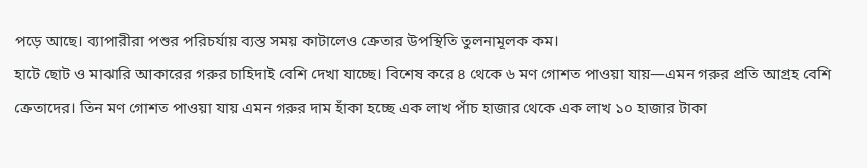পড়ে আছে। ব্যাপারীরা পশুর পরিচর্যায় ব্যস্ত সময় কাটালেও ক্রেতার উপস্থিতি তুলনামূলক কম।
হাটে ছোট ও মাঝারি আকারের গরুর চাহিদাই বেশি দেখা যাচ্ছে। বিশেষ করে ৪ থেকে ৬ মণ গোশত পাওয়া যায়—এমন গরুর প্রতি আগ্রহ বেশি ক্রেতাদের। তিন মণ গোশত পাওয়া যায় এমন গরুর দাম হাঁকা হচ্ছে এক লাখ পাঁচ হাজার থেকে এক লাখ ১০ হাজার টাকা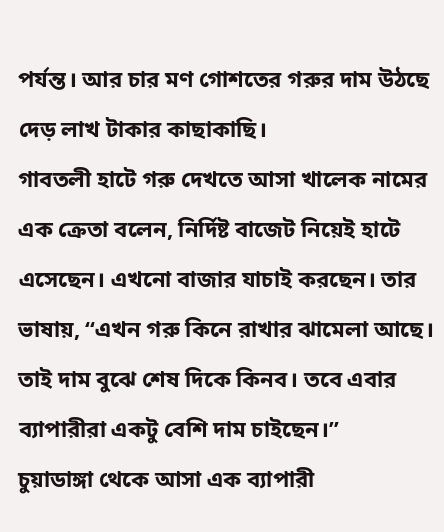পর্যন্ত। আর চার মণ গোশতের গরুর দাম উঠছে দেড় লাখ টাকার কাছাকাছি।
গাবতলী হাটে গরু দেখতে আসা খালেক নামের এক ক্রেতা বলেন, নির্দিষ্ট বাজেট নিয়েই হাটে এসেছেন। এখনো বাজার যাচাই করছেন। তার ভাষায়, “এখন গরু কিনে রাখার ঝামেলা আছে। তাই দাম বুঝে শেষ দিকে কিনব। তবে এবার ব্যাপারীরা একটু বেশি দাম চাইছেন।”
চুয়াডাঙ্গা থেকে আসা এক ব্যাপারী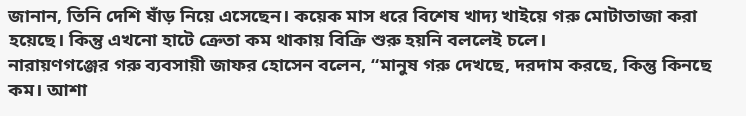জানান, তিনি দেশি ষাঁড় নিয়ে এসেছেন। কয়েক মাস ধরে বিশেষ খাদ্য খাইয়ে গরু মোটাতাজা করা হয়েছে। কিন্তু এখনো হাটে ক্রেতা কম থাকায় বিক্রি শুরু হয়নি বললেই চলে।
নারায়ণগঞ্জের গরু ব্যবসায়ী জাফর হোসেন বলেন, “মানুষ গরু দেখছে, দরদাম করছে, কিন্তু কিনছে কম। আশা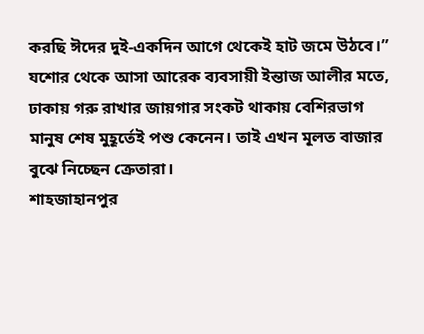করছি ঈদের দুই-একদিন আগে থেকেই হাট জমে উঠবে।”
যশোর থেকে আসা আরেক ব্যবসায়ী ইন্তাজ আলীর মতে, ঢাকায় গরু রাখার জায়গার সংকট থাকায় বেশিরভাগ মানুষ শেষ মুহূর্তেই পশু কেনেন। তাই এখন মূলত বাজার বুঝে নিচ্ছেন ক্রেতারা।
শাহজাহানপুর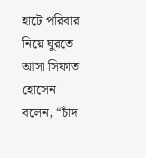হাটে পরিবার নিয়ে ঘুরতে আসা সিফাত হোসেন বলেন, “চাঁদ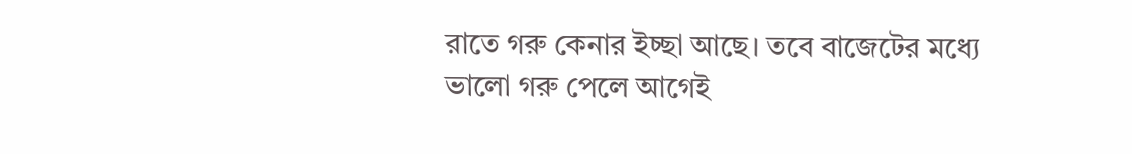রাতে গরু কেনার ইচ্ছা আছে। তবে বাজেটের মধ্যে ভালো গরু পেলে আগেই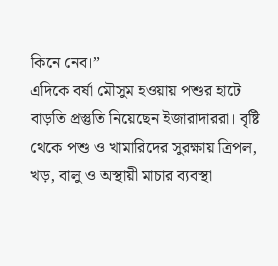কিনে নেব।”
এদিকে বর্ষা মৌসুম হওয়ায় পশুর হাটে বাড়তি প্রস্তুতি নিয়েছেন ইজারাদাররা। বৃষ্টি থেকে পশু ও খামারিদের সুরক্ষায় ত্রিপল, খড়, বালু ও অস্থায়ী মাচার ব্যবস্থা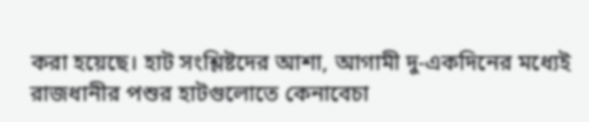করা হয়েছে। হাট সংশ্লিষ্টদের আশা, আগামী দু-একদিনের মধ্যেই রাজধানীর পশুর হাটগুলোতে কেনাবেচা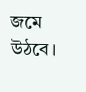জমে উঠবে।